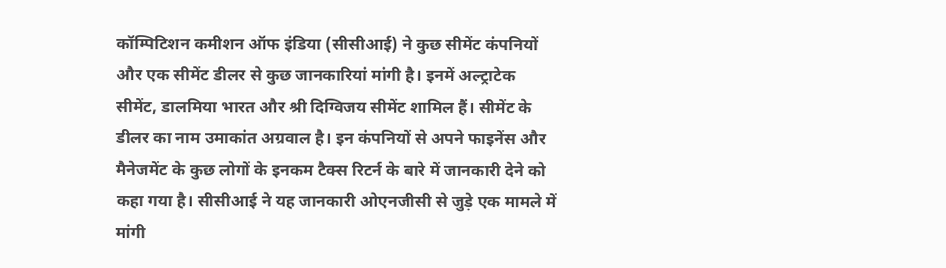कॉम्पिटिशन कमीशन ऑफ इंडिया (सीसीआई) ने कुछ सीमेंट कंपनियों और एक सीमेंट डीलर से कुछ जानकारियां मांगी है। इनमें अल्ट्राटेक सीमेंट, डालमिया भारत और श्री दिग्विजय सीमेंट शामिल हैं। सीमेंट के डीलर का नाम उमाकांत अग्रवाल है। इन कंपनियों से अपने फाइनेंस और मैनेजमेंट के कुछ लोगों के इनकम टैक्स रिटर्न के बारे में जानकारी देने को कहा गया है। सीसीआई ने यह जानकारी ओएनजीसी से जुड़े एक मामले में मांगी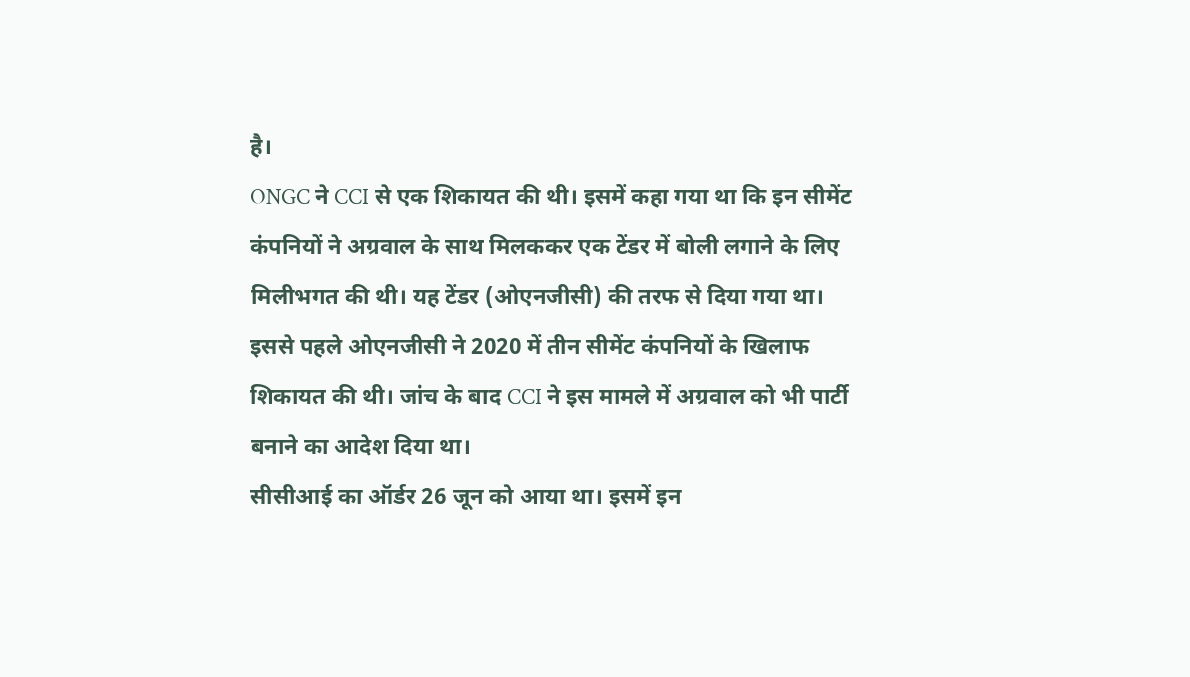है।
ONGC ने CCI से एक शिकायत की थी। इसमें कहा गया था कि इन सीमेंट कंपनियों ने अग्रवाल के साथ मिलककर एक टेंडर में बोली लगाने के लिए मिलीभगत की थी। यह टेंडर (ओएनजीसी) की तरफ से दिया गया था। इससे पहले ओएनजीसी ने 2020 में तीन सीमेंट कंपनियों के खिलाफ शिकायत की थी। जांच के बाद CCI ने इस मामले में अग्रवाल को भी पार्टी बनाने का आदेश दिया था।
सीसीआई का ऑर्डर 26 जून को आया था। इसमें इन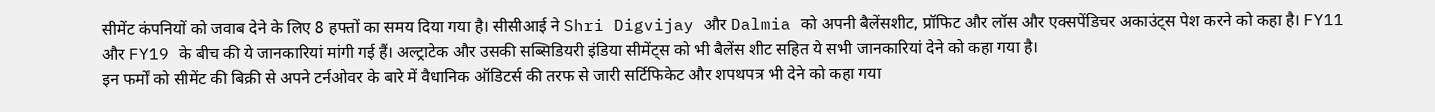सीमेंट कंपनियों को जवाब देने के लिए 8 हफ्तों का समय दिया गया है। सीसीआई ने Shri Digvijay और Dalmia को अपनी बैलेंसशीट, प्रॉफिट और लॉस और एक्सपेंडिचर अकाउंट्स पेश करने को कहा है। FY11 और FY19 के बीच की ये जानकारियां मांगी गई हैं। अल्ट्राटेक और उसकी सब्सिडियरी इंडिया सीमेंट्स को भी बैलेंस शीट सहित ये सभी जानकारियां देने को कहा गया है।
इन फर्मों को सीमेंट की बिक्री से अपने टर्नओवर के बारे में वैधानिक ऑडिटर्स की तरफ से जारी सर्टिफिकेट और शपथपत्र भी देने को कहा गया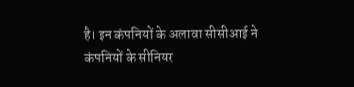है। इन कंपनियों के अलावा सीसीआई ने कंपनियों के सीनियर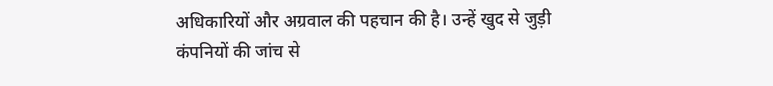अधिकारियों और अग्रवाल की पहचान की है। उन्हें खुद से जुड़ी कंपनियों की जांच से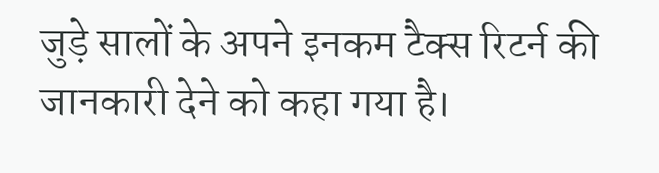जुड़े सालों के अपने इनकम टैक्स रिटर्न की जानकारी देने को कहा गया है।